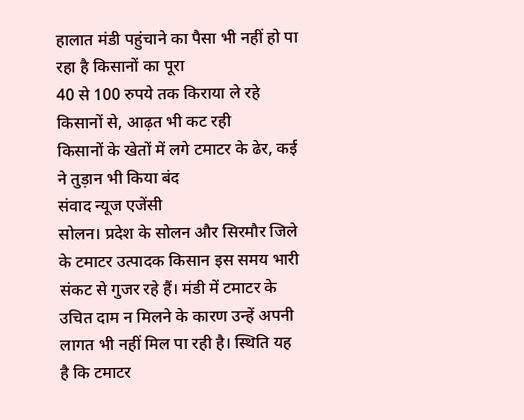हालात मंडी पहुंचाने का पैसा भी नहीं हो पा रहा है किसानों का पूरा
40 से 100 रुपये तक किराया ले रहे किसानों से, आढ़त भी कट रही
किसानों के खेतों में लगे टमाटर के ढेर, कई ने तुड़ान भी किया बंद
संवाद न्यूज एजेंसी
सोलन। प्रदेश के सोलन और सिरमौर जिले के टमाटर उत्पादक किसान इस समय भारी संकट से गुजर रहे हैं। मंडी में टमाटर के उचित दाम न मिलने के कारण उन्हें अपनी लागत भी नहीं मिल पा रही है। स्थिति यह है कि टमाटर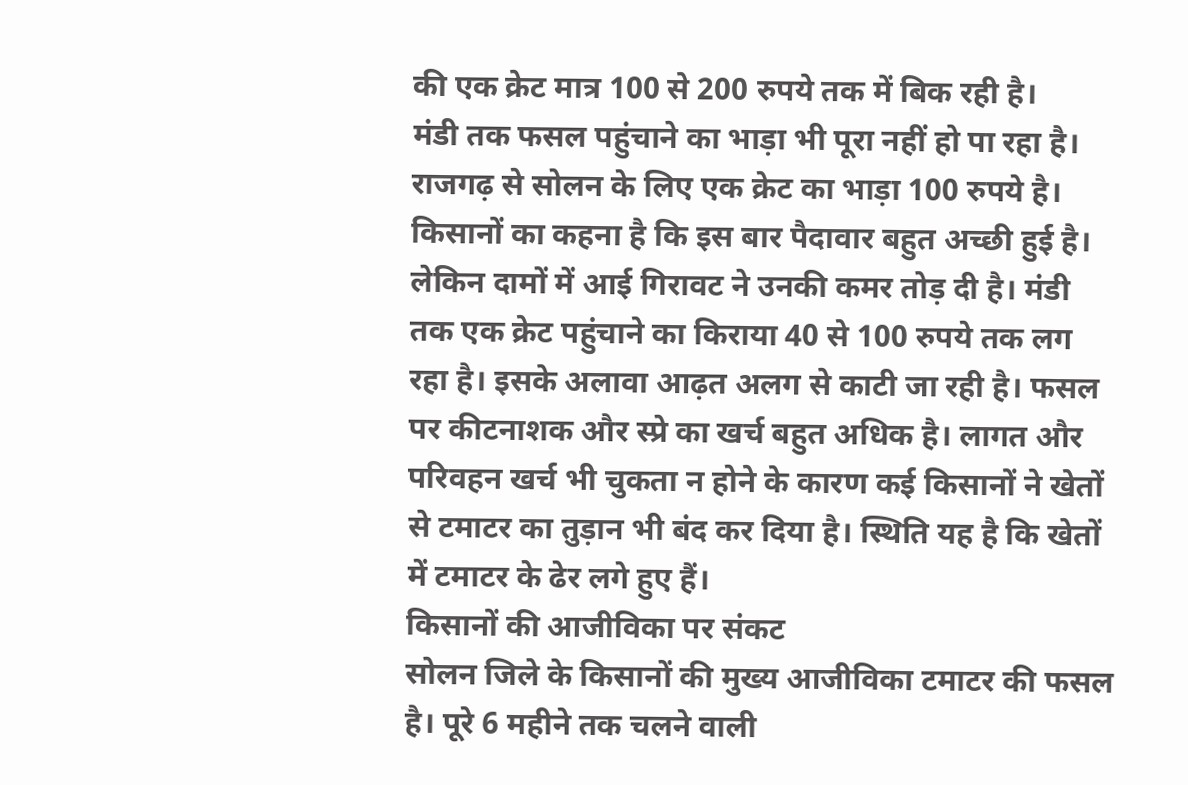की एक क्रेट मात्र 100 से 200 रुपये तक में बिक रही है।
मंडी तक फसल पहुंचाने का भाड़ा भी पूरा नहीं हो पा रहा है। राजगढ़ से सोलन के लिए एक क्रेट का भाड़ा 100 रुपये है। किसानों का कहना है कि इस बार पैदावार बहुत अच्छी हुई है। लेकिन दामों में आई गिरावट ने उनकी कमर तोड़ दी है। मंडी तक एक क्रेट पहुंचाने का किराया 40 से 100 रुपये तक लग रहा है। इसके अलावा आढ़त अलग से काटी जा रही है। फसल पर कीटनाशक और स्प्रे का खर्च बहुत अधिक है। लागत और परिवहन खर्च भी चुकता न होने के कारण कई किसानों ने खेतों से टमाटर का तुड़ान भी बंद कर दिया है। स्थिति यह है कि खेतों में टमाटर के ढेर लगे हुए हैं।
किसानों की आजीविका पर संकट
सोलन जिले के किसानों की मुख्य आजीविका टमाटर की फसल है। पूरे 6 महीने तक चलने वाली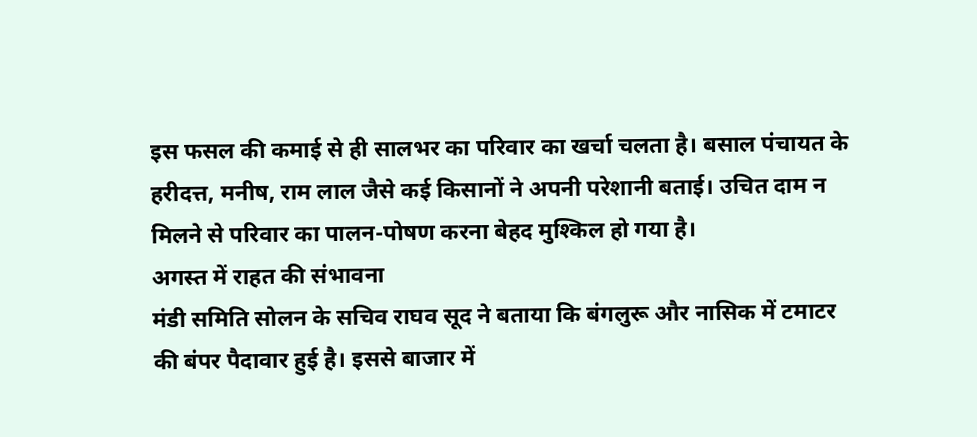इस फसल की कमाई से ही सालभर का परिवार का खर्चा चलता है। बसाल पंचायत के हरीदत्त, मनीष, राम लाल जैसे कई किसानों ने अपनी परेशानी बताई। उचित दाम न मिलने से परिवार का पालन-पोषण करना बेहद मुश्किल हो गया है।
अगस्त में राहत की संभावना
मंडी समिति सोलन के सचिव राघव सूद ने बताया कि बंगलुरू और नासिक में टमाटर की बंपर पैदावार हुई है। इससे बाजार में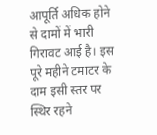आपूर्ति अधिक होने से दामों में भारी गिरावट आई है। इस पूरे महीने टमाटर के दाम इसी स्तर पर स्थिर रहने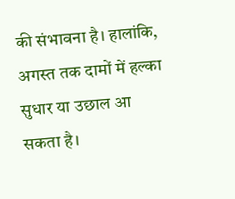की संभावना है। हालांकि, अगस्त तक दामों में हल्का सुधार या उछाल आ सकता है।